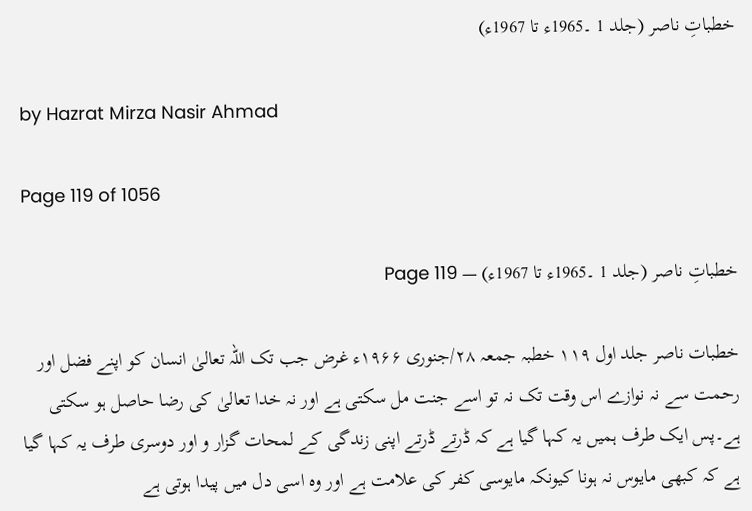خطباتِ ناصر (جلد 1 ۔1965ء تا 1967ء)

by Hazrat Mirza Nasir Ahmad

Page 119 of 1056

خطباتِ ناصر (جلد 1 ۔1965ء تا 1967ء) — Page 119

خطبات ناصر جلد اول ۱۱۹ خطبہ جمعہ ۲۸/جنوری ۱۹۶۶ء غرض جب تک اللہ تعالیٰ انسان کو اپنے فضل اور رحمت سے نہ نوازے اس وقت تک نہ تو اسے جنت مل سکتی ہے اور نہ خدا تعالیٰ کی رضا حاصل ہو سکتی ہے۔پس ایک طرف ہمیں یہ کہا گیا ہے کہ ڈرتے ڈرتے اپنی زندگی کے لمحات گزار و اور دوسری طرف یہ کہا گیا ہے کہ کبھی مایوس نہ ہونا کیونکہ مایوسی کفر کی علامت ہے اور وہ اسی دل میں پیدا ہوتی ہے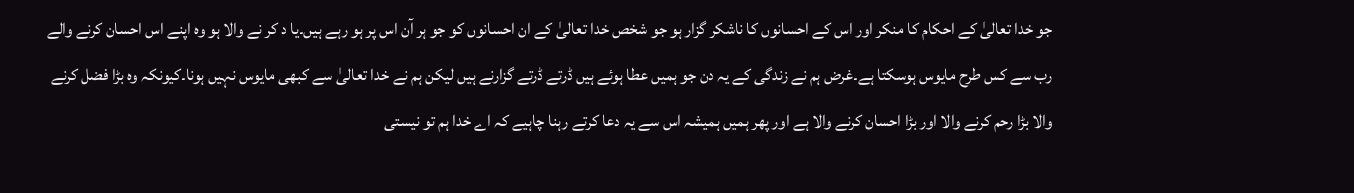جو خدا تعالیٰ کے احکام کا منکر اور اس کے احسانوں کا ناشکر گزار ہو جو شخص خدا تعالیٰ کے ان احسانوں کو جو ہر آن اس پر ہو رہے ہیں۔یا د کر نے والا ہو وہ اپنے اس احسان کرنے والے رب سے کس طرح مایوس ہوسکتا ہے۔غرض ہم نے زندگی کے یہ دن جو ہمیں عطا ہوئے ہیں ڈرتے ڈرتے گزارنے ہیں لیکن ہم نے خدا تعالیٰ سے کبھی مایوس نہیں ہونا۔کیونکہ وہ بڑا فضل کرنے والا بڑا رحم کرنے والا اور بڑا احسان کرنے والا ہے اور پھر ہمیں ہمیشہ اس سے یہ دعا کرتے رہنا چاہیے کہ اے خدا ہم تو نیستی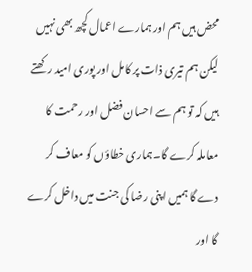محض ہیں ہم اور ہمارے اعمال کچھ بھی نہیں لیکن ہم تیری ذات پر کامل اور پوری امید رکھتے ہیں کہ تو ہم سے احسان فضل اور رحمت کا معاملہ کرے گا۔ہماری خطاؤں کو معاف کر دے گا ہمیں اپنی رضا کی جنت میں داخل کرے گا اور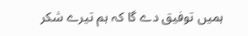ہمیں توفیق دے گا کہ ہم تیرے شکر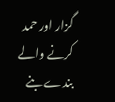گزار اور حمد کرنے والے بندے بنے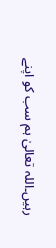رہیں۔اللہ تعالیٰ ہم سب کو اپنے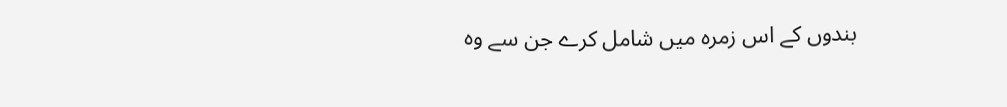بندوں کے اس زمرہ میں شامل کرے جن سے وہ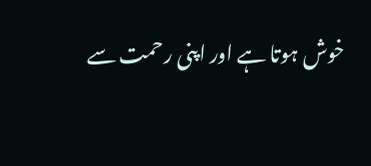خوش ہوتا ہے اور اپنی رحمت سے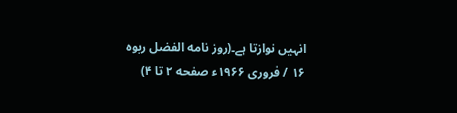انہیں نوازتا ہے۔(روز نامه الفضل ربوه ۱۶ / فروری ۱۹۶۶ء صفحه ۲ تا ۴)